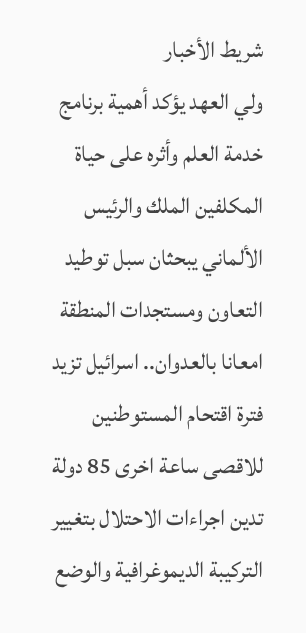شريط الأخبار
ولي العهد يؤكد أهمية برنامج خدمة العلم وأثره على حياة المكلفين الملك والرئيس الألماني يبحثان سبل توطيد التعاون ومستجدات المنطقة امعانا بالعدوان.. اسرائيل تزيد فترة اقتحام المستوطنين للاقصى ساعة اخرى 85 دولة تدين اجراءات الاحتلال بتغيير التركيبة الديموغرافية والوضع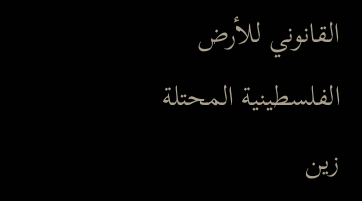القانوني للأرض الفلسطينية المحتلة زين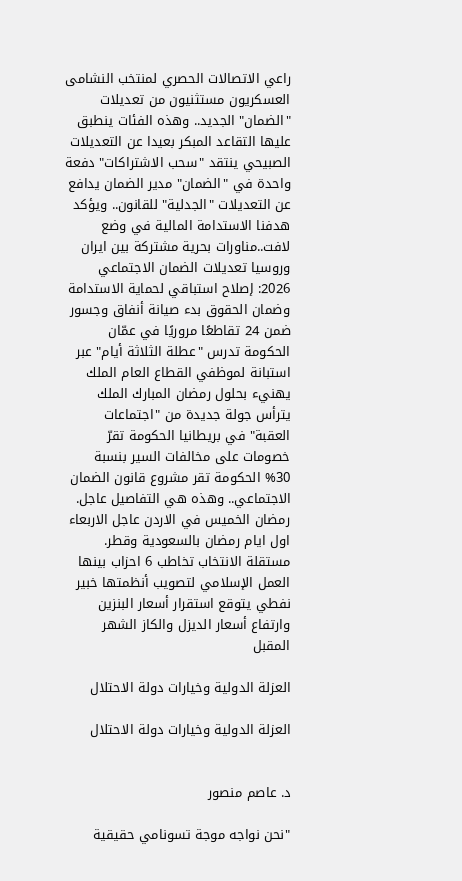راعي الاتصالات الحصري لمنتخب النشامى العسكريون مستثنيون من تعديلات "الضمان" الجديد.. وهذه الفئات ينطبق عليها التقاعد المبكر بعيدا عن التعديلات الصبيحي ينتقد "سحب الاشتراكات" دفعة واحدة في "الضمان" مدير الضمان يدافع عن التعديلات "الجدلية" للقانون.. ويؤكد هدفنا الاستدامة المالية في وضع لافت..مناورات بحرية مشتركة بين ايران وروسيا تعديلات الضمان الاجتماعي 2026: إصلاح استباقي لحماية الاستدامة وضمان الحقوق بدء صيانة أنفاق وجسور ضمن 24 تقاطعًا مروريًا في عمّان الحكومة تدرس "عطلة الثلاثة أيام" عبر استبانة لموظفي القطاع العام الملك يهنيء بحلول رمضان المبارك الملك يترأس جولة جديدة من "اجتماعات العقبة" في بريطانيا الحكومة تقرّ خصومات على مخالفات السير بنسبة 30% الحكومة تقر مشروع قانون الضمان الاجتماعي.. وهذه هي التفاصيل عاجل. رمضان الخميس في الاردن عاجل الاربعاء اول ايام رمضان بالسعودية وقطر. مستقلة الانتخاب تخاطب 6 احزاب بينها العمل الإسلامي لتصويب أنظمتها خبير نفطي يتوقع استقرار أسعار البنزين وارتفاع أسعار الديزل والكاز الشهر المقبل

العزلة الدولية وخيارات دولة الاحتلال

العزلة الدولية وخيارات دولة الاحتلال


د. عاصم منصور

"نحن نواجه موجة تسونامي حقيقية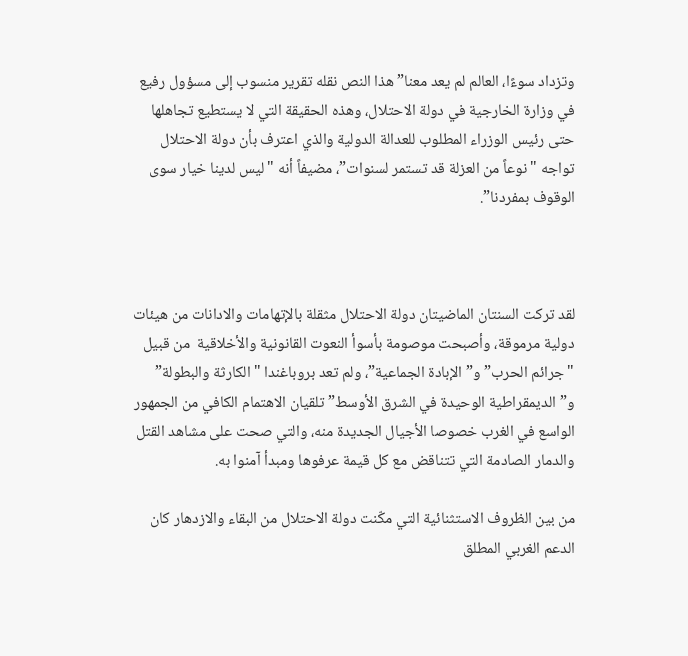وتزداد سوءًا، العالم لم يعد معنا” هذا النص نقله تقرير منسوب إلى مسؤول رفيع في وزارة الخارجية في دولة الاحتلال، وهذه الحقيقة التي لا يستطيع تجاهلها حتى رئيس الوزراء المطلوب للعدالة الدولية والذي اعترف بأن دولة الاحتلال تواجه "نوعاً من العزلة قد تستمر لسنوات”، مضيفاً أنه "ليس لدينا خيار سوى الوقوف بمفردنا”.



لقد تركت السنتان الماضيتان دولة الاحتلال مثقلة بالإتهامات والادانات من هيئات دولية مرموقة، وأصبحت موصومة بأسوأ النعوت القانونية والأخلاقية  من قبيل "جرائم الحرب” و”الإبادة الجماعية”، ولم تعد بروباغندا "الكارثة والبطولة” و”الديمقراطية الوحيدة في الشرق الأوسط” تلقيان الاهتمام الكافي من الجمهور الواسع في الغرب خصوصا الأجيال الجديدة منه، والتي صحت على مشاهد القتل والدمار الصادمة التي تتناقض مع كل قيمة عرفوها ومبدأ آمنوا به.

من بين الظروف الاستثنائية التي مكّنت دولة الاحتلال من البقاء والازدهار كان الدعم الغربي المطلق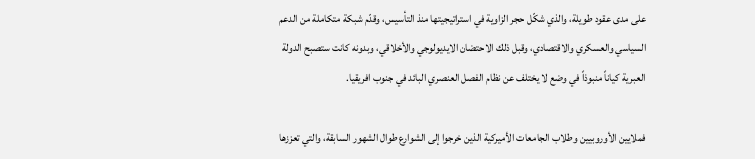على مدى عقود طويلة، والذي شكّل حجر الزاوية في استراتيجيتها منذ التأسيس، وقدّم شبكة متكاملة من الدعم السياسي والعسكري والاقتصادي، وقبل ذلك الاحتضان الايديولوجي والأخلاقي، وبدونه كانت ستصبح الدولة العبرية كياناً منبوذاً في وضع لا يختلف عن نظام الفصل العنصري البائد في جنوب افريقيا.

فملايين الأوروبيين وطلاب الجامعات الأميركية الذين خرجوا إلى الشوارع طوال الشهور السابقة، والتي تعززها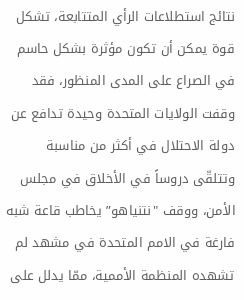نتائج استطلاعات الرأي المتتابعة، تشكل قوة يمكن أن تكون مؤثرة بشكل حاسم في الصراع على المدى المنظور، فقد وقفت الولايات المتحدة وحيدة تدافع عن دولة الاحتلال في أكثر من مناسبة وتتلقّى دروساً في الأخلاق في مجلس الأمن، ووقف "نتنياهو” يخاطب قاعة شبه فارغة في الامم المتحدة في مشهد لم تشهده المنظمة الأممية، ممّا يدلل على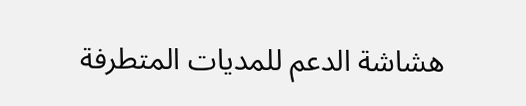هشاشة الدعم للمديات المتطرفة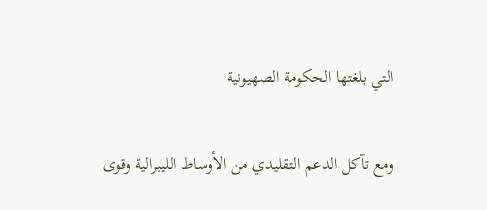التي بلغتها الحكومة الصهيونية

ومع تآكل الدعم التقليدي من الأوساط الليبرالية وقوى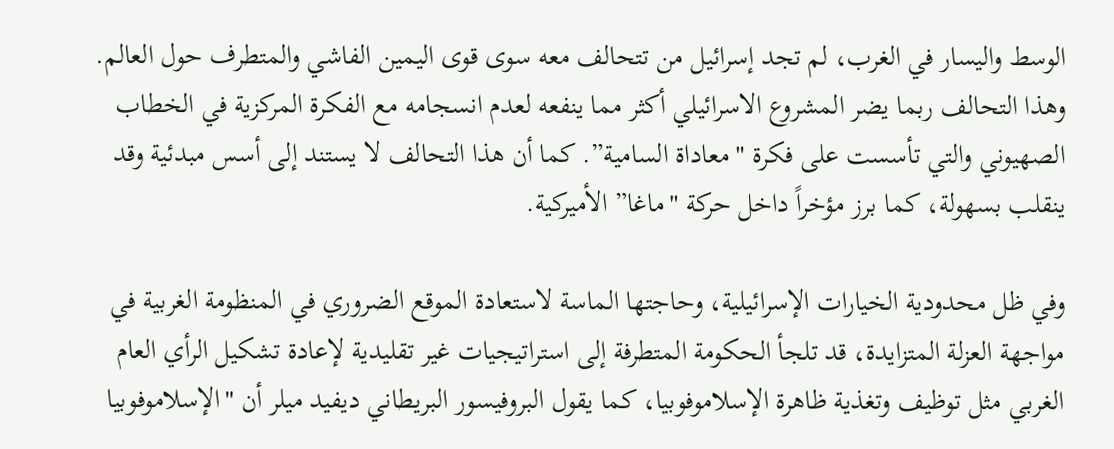الوسط واليسار في الغرب، لم تجد إسرائيل من تتحالف معه سوى قوى اليمين الفاشي والمتطرف حول العالم. وهذا التحالف ربما يضر المشروع الاسرائيلي أكثر مما ينفعه لعدم انسجامه مع الفكرة المركزية في الخطاب الصهيوني والتي تأسست على فكرة "معاداة السامية”. كما أن هذا التحالف لا يستند إلى أسس مبدئية وقد ينقلب بسهولة، كما برز مؤخراً داخل حركة "ماغا” الأميركية.

وفي ظل محدودية الخيارات الإسرائيلية، وحاجتها الماسة لاستعادة الموقع الضروري في المنظومة الغربية في مواجهة العزلة المتزايدة، قد تلجأ الحكومة المتطرفة إلى استراتيجيات غير تقليدية لإعادة تشكيل الرأي العام الغربي مثل توظيف وتغذية ظاهرة الإسلاموفوبيا، كما يقول البروفيسور البريطاني ديفيد ميلر أن "الإسلاموفوبيا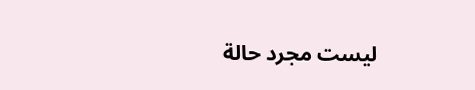ليست مجرد حالة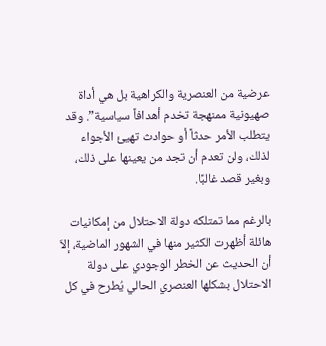عرضية من العنصرية والكراهية بل هي أداة صهيونية ممنهجة تخدم أهدافاً سياسية”. وقد يتطلب الأمر حدثاً أو حوادث تهيئ الأجواء لذلك، ولن تعدم أن تجد من يعينها على ذلك، وبغير قصد غالبًا.

بالرغم مما تمتلكه دولة الاحتلال من إمكانيات هائلة أظهرت الكثير منها في الشهور الماضية، إلاّ أن الحديث عن الخطر الوجودي على دولة الاحتلال بشكلها العنصري الحالي يُطرح في كل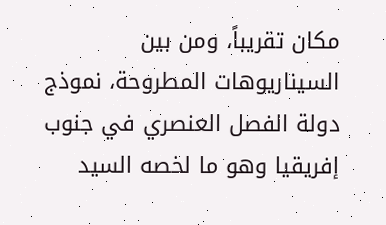مكان تقريباً، ومن بين السيناريوهات المطروحة، نموذج دولة الفصل العنصري في جنوب إفريقيا وهو ما لخصه السيد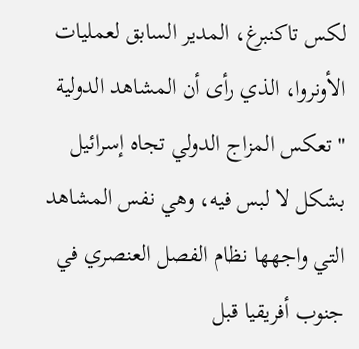لكس تاكنبرغ، المدير السابق لعمليات الأونروا، الذي رأى أن المشاهد الدولية "تعكس المزاج الدولي تجاه إسرائيل بشكل لا لبس فيه، وهي نفس المشاهد التي واجهها نظام الفصل العنصري في جنوب أفريقيا قبل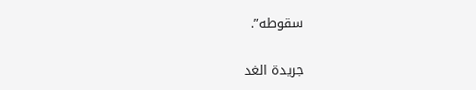سقوطه”.

جريدة الغد